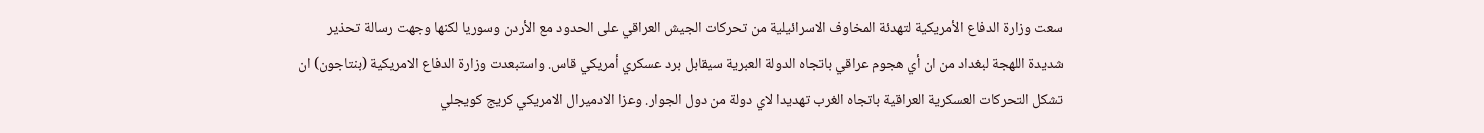سعت وزارة الدفاع الأمريكية لتهدئة المخاوف الاسرائيلية من تحركات الجيش العراقي على الحدود مع الأردن وسوريا لكنها وجهت رسالة تحذير شديدة اللهجة لبغداد من ان أي هجوم عراقي باتجاه الدولة العبرية سيقابل برد عسكري أمريكي قاس. واستبعدت وزارة الدفاع الامريكية (بنتاجون) ان تشكل التحركات العسكرية العراقية باتجاه الغرب تهديدا لاي دولة من دول الجوار. وعزا الادميرال الامريكي كريج كويجلي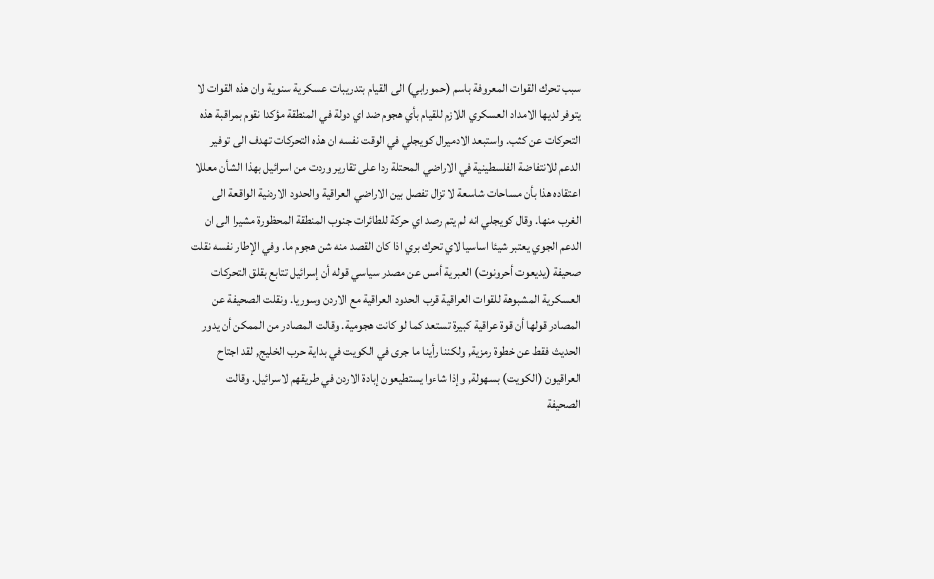سبب تحرك القوات المعروفة باسم (حمورابي) الى القيام بتدريبات عسكرية سنوية وان هذه القوات لا يتوفر لديها الامداد العسكري اللازم للقيام بأي هجوم ضد اي دولة في المنطقة مؤكدا نقوم بمراقبة هذه التحركات عن كثب. واستبعد الادميرال كويجلي في الوقت نفسه ان هذه التحركات تهدف الى توفير الدعم للانتفاضة الفلسطينية في الاراضي المحتلة ردا على تقارير وردت من اسرائيل بهذا الشأن معللا اعتقاده هذا بأن مساحات شاسعة لا تزال تفصل بين الاراضي العراقية والحدود الاردنية الواقعة الى الغرب منها. وقال كويجلي انه لم يتم رصد اي حركة للطائرات جنوب المنطقة المحظورة مشيرا الى ان الدعم الجوي يعتبر شيئا اساسيا لاي تحرك بري اذا كان القصد منه شن هجوم ما. وفي الإطار نفسه نقلت صحيفة (يديعوت أحرونوت) العبرية أمس عن مصدر سياسي قوله أن إسرائيل تتابع بقلق التحركات العسكرية المشبوهة للقوات العراقية قرب الحدود العراقية مع الاردن وسوريا. ونقلت الصحيفة عن المصادر قولها أن قوة عراقية كبيرة تستعد كما لو كانت هجومية. وقالت المصادر من الممكن أن يدور الحديث فقط عن خطوة رمزية, ولكننا رأينا ما جرى في الكويت في بداية حرب الخليج, لقد اجتاح العراقيون (الكويت) بسهولة, وإذا شاءوا يستطيعون إبادة الاردن في طريقهم لاسرائيل. وقالت الصحيفة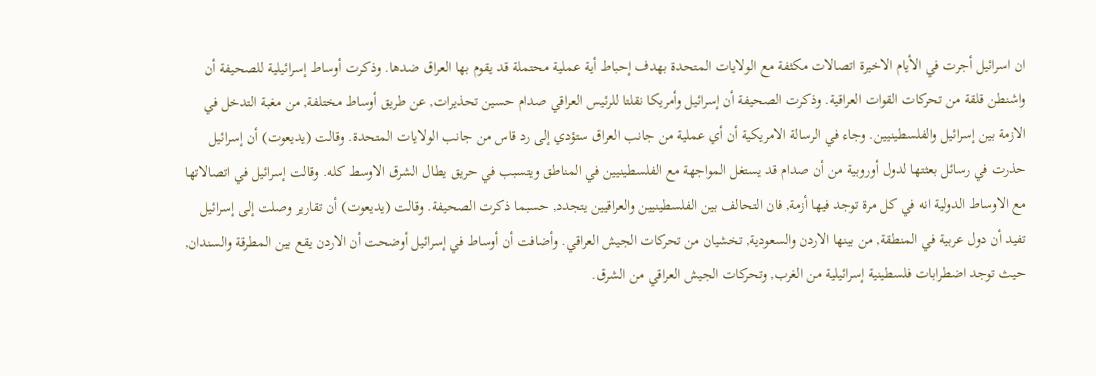ان اسرائيل أجرت في الأيام الاخيرة اتصالات مكثفة مع الولايات المتحدة بهدف إحباط أية عملية محتملة قد يقوم بها العراق ضدها. وذكرت أوساط إسرائيلية للصحيفة أن واشنطن قلقة من تحركات القوات العراقية. وذكرت الصحيفة أن إسرائيل وأمريكا نقلتا للرئيس العراقي صدام حسين تحذيرات, عن طريق أوساط مختلفة, من مغبة التدخل في الازمة بين إسرائيل والفلسطينيين. وجاء في الرسالة الامريكية أن أي عملية من جانب العراق ستؤدي إلى رد قاس من جانب الولايات المتحدة. وقالت (يديعوت) أن إسرائيل حذرت في رسائل بعثتها لدول أوروبية من أن صدام قد يستغل المواجهة مع الفلسطينيين في المناطق ويتسبب في حريق يطال الشرق الاوسط كله. وقالت إسرائيل في اتصالاتها مع الاوساط الدولية انه في كل مرة توجد فيها أزمة, فان التحالف بين الفلسطينيين والعراقيين يتجدد, حسبما ذكرت الصحيفة. وقالت (يديعوت) أن تقارير وصلت إلى إسرائيل تفيد أن دول عربية في المنطقة, من بينها الاردن والسعودية, تخشيان من تحركات الجيش العراقي. وأضافت أن أوساط في إسرائيل أوضحت أن الاردن يقع بين المطرقة والسندان, حيث توجد اضطرابات فلسطينية إسرائيلية من الغرب, وتحركات الجيش العراقي من الشرق.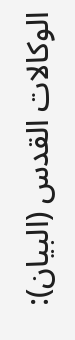الوكالات القدس (البيان):